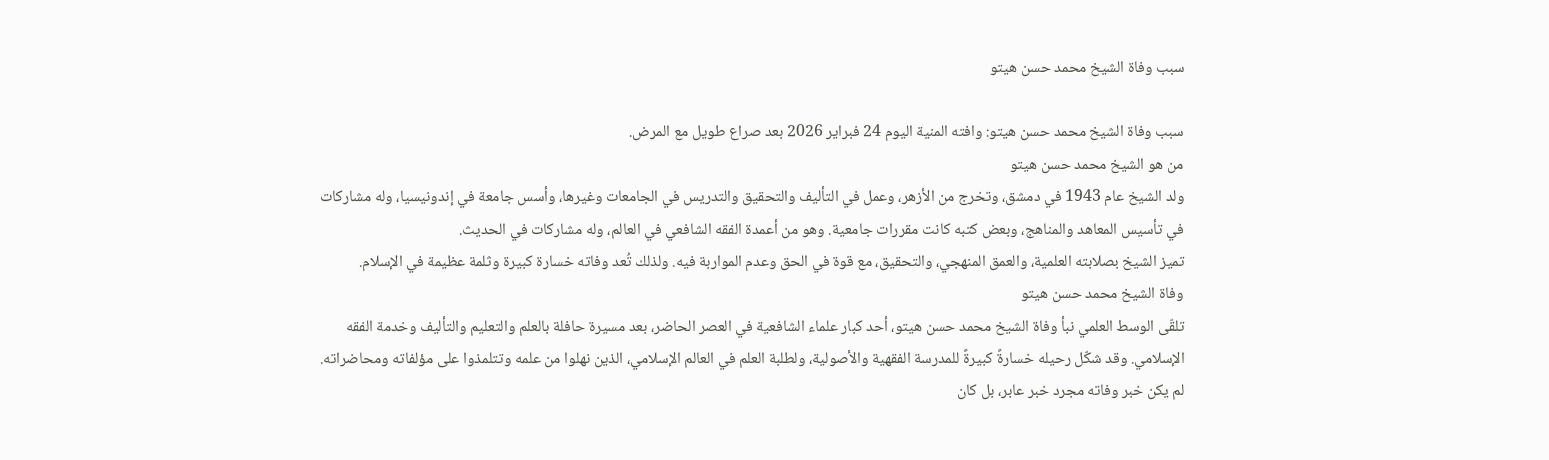سبب وفاة الشيخ محمد حسن هيتو

سبب وفاة الشيخ محمد حسن هيتو: وافته المنية اليوم 24 فبراير 2026 بعد صراع طويل مع المرض.
من هو الشيخ محمد حسن هيتو
ولد الشيخ عام 1943 في دمشق، وتخرج من الأزهر، وعمل في التأليف والتحقيق والتدريس في الجامعات وغيرها، وأسس جامعة في إندونيسيا، وله مشاركات في تأسيس المعاهد والمناهج، وبعض كتبه كانت مقررات جامعية. وهو من أعمدة الفقه الشافعي في العالم، وله مشاركات في الحديث.
تميز الشيخ بصلابته العلمية، والعمق المنهجي، والتحقيق، مع قوة في الحق وعدم المواربة فيه. ولذلك تُعد وفاته خسارة كبيرة وثلمة عظيمة في الإسلام.
وفاة الشيخ محمد حسن هيتو
تلقّى الوسط العلمي نبأ وفاة الشيخ محمد حسن هيتو، أحد كبار علماء الشافعية في العصر الحاضر، بعد مسيرة حافلة بالعلم والتعليم والتأليف وخدمة الفقه الإسلامي. وقد شكّل رحيله خسارةً كبيرةً للمدرسة الفقهية والأصولية، ولطلبة العلم في العالم الإسلامي، الذين نهلوا من علمه وتتلمذوا على مؤلفاته ومحاضراته.
لم يكن خبر وفاته مجرد خبر عابر، بل كان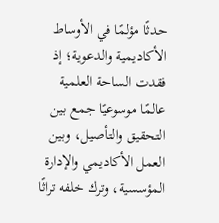حدثًا مؤلمًا في الأوساط الأكاديمية والدعوية؛ إذ فقدت الساحة العلمية عالمًا موسوعيًا جمع بين التحقيق والتأصيل، وبين العمل الأكاديمي والإدارة المؤسسية، وترك خلفه تراثًا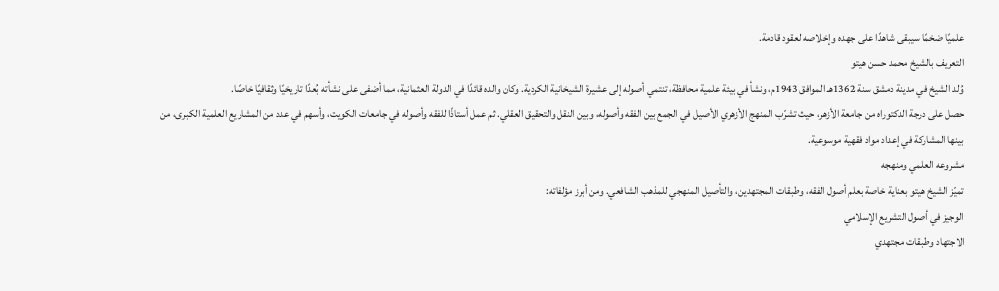علميًا ضخمًا سيبقى شاهدًا على جهده وإخلاصه لعقود قادمة.
التعريف بالشيخ محمد حسن هيتو
وُلد الشيخ في مدينة دمشق سنة 1362هـ الموافق 1943م، ونشأ في بيئة علمية محافظة، تنتمي أصوله إلى عشيرة الشيخانية الكردية. وكان والده قائدًا في الدولة العثمانية، مما أضفى على نشأته بُعدًا تاريخيًا وثقافيًا خاصًا.
حصل على درجة الدكتوراه من جامعة الأزهر، حيث تشرّب المنهج الأزهري الأصيل في الجمع بين الفقه وأصوله، وبين النقل والتحقيق العقلي. ثم عمل أستاذًا للفقه وأصوله في جامعات الكويت، وأسهم في عدد من المشاريع العلمية الكبرى، من بينها المشاركة في إعداد مواد فقهية موسوعية.
مشروعه العلمي ومنهجه
تميّز الشيخ هيتو بعناية خاصة بعلم أصول الفقه، وطبقات المجتهدين، والتأصيل المنهجي للمذهب الشافعي. ومن أبرز مؤلفاته:
الوجيز في أصول التشريع الإسلامي
الاجتهاد وطبقات مجتهدي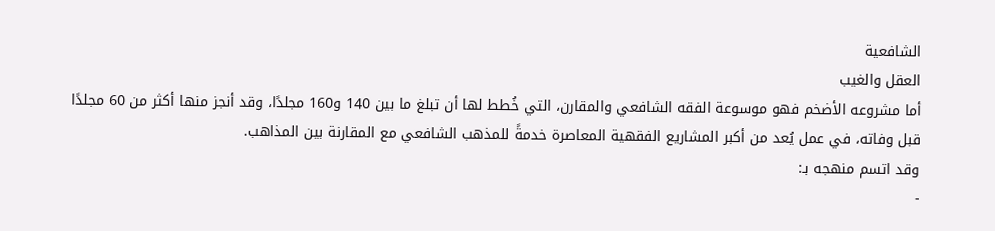الشافعية
العقل والغيب
أما مشروعه الأضخم فهو موسوعة الفقه الشافعي والمقارن، التي خُطط لها أن تبلغ ما بين 140 و160 مجلدًا، وقد أنجز منها أكثر من 60 مجلدًا قبل وفاته، في عمل يُعد من أكبر المشاريع الفقهية المعاصرة خدمةً للمذهب الشافعي مع المقارنة بين المذاهب.
وقد اتسم منهجه بـ:
-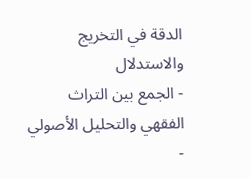الدقة في التخريج والاستدلال
- الجمع بين التراث الفقهي والتحليل الأصولي
-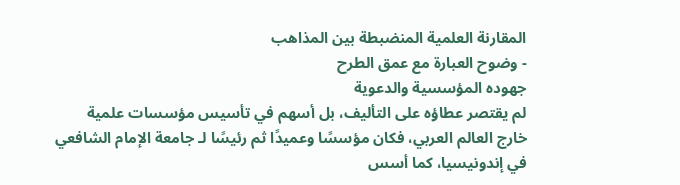المقارنة العلمية المنضبطة بين المذاهب
- وضوح العبارة مع عمق الطرح
جهوده المؤسسية والدعوية
لم يقتصر عطاؤه على التأليف، بل أسهم في تأسيس مؤسسات علمية خارج العالم العربي، فكان مؤسسًا وعميدًا ثم رئيسًا لـ جامعة الإمام الشافعي في إندونيسيا، كما أسس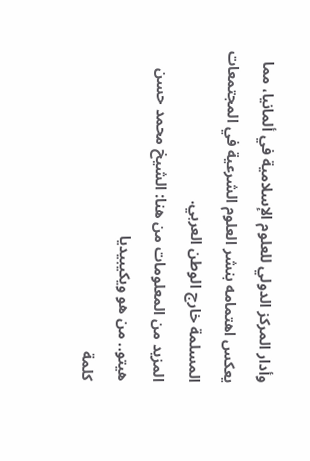وأدار المركز الدولي للعلوم الإسلامية في ألمانيا، مما يعكس اهتمامه بنشر العلوم الشرعية في المجتمعات المسلمة خارج الوطن العربي.
المزيد من المعلومات من هنا: الشيخ محمد حسن هيتو.. من هو ويكيبيديا
كلمة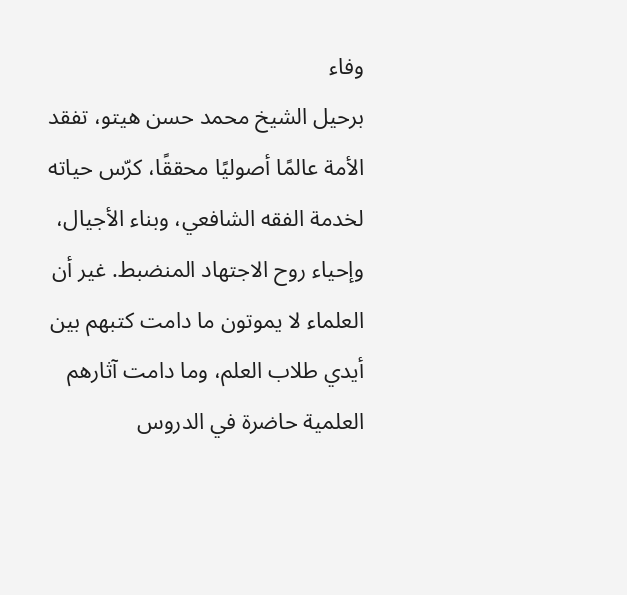وفاء
برحيل الشيخ محمد حسن هيتو، تفقد الأمة عالمًا أصوليًا محققًا، كرّس حياته لخدمة الفقه الشافعي، وبناء الأجيال، وإحياء روح الاجتهاد المنضبط. غير أن العلماء لا يموتون ما دامت كتبهم بين أيدي طلاب العلم، وما دامت آثارهم العلمية حاضرة في الدروس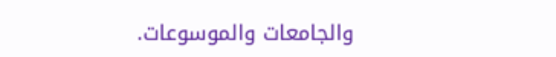والجامعات والموسوعات.